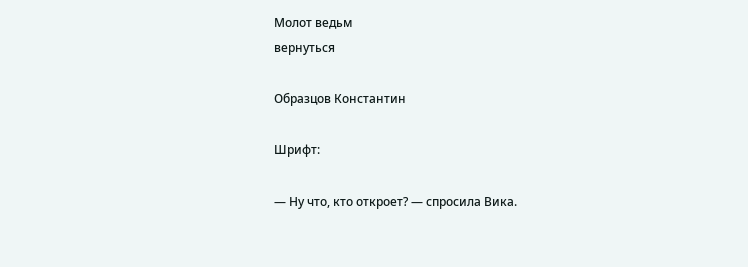Молот ведьм
вернуться

Образцов Константин

Шрифт:

— Ну что, кто откроет? — спросила Вика.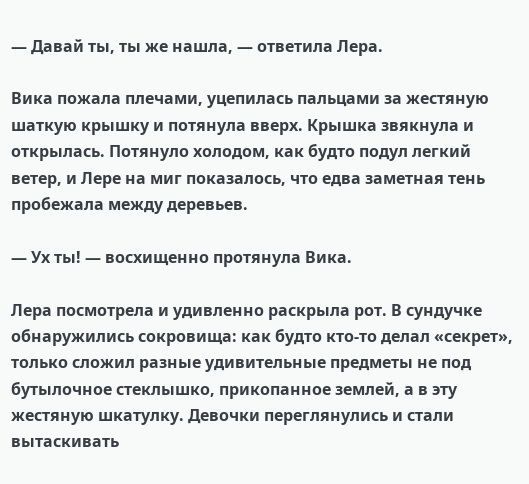— Давай ты, ты же нашла, — ответила Лера.

Вика пожала плечами, уцепилась пальцами за жестяную шаткую крышку и потянула вверх. Крышка звякнула и открылась. Потянуло холодом, как будто подул легкий ветер, и Лере на миг показалось, что едва заметная тень пробежала между деревьев.

— Ух ты! — восхищенно протянула Вика.

Лера посмотрела и удивленно раскрыла рот. В сундучке обнаружились сокровища: как будто кто-то делал «секрет», только сложил разные удивительные предметы не под бутылочное стеклышко, прикопанное землей, а в эту жестяную шкатулку. Девочки переглянулись и стали вытаскивать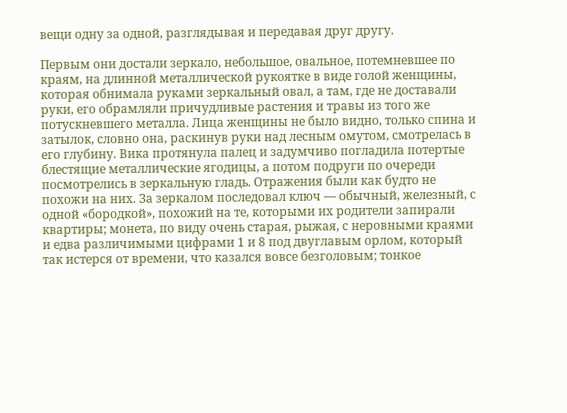вещи одну за одной, разглядывая и передавая друг другу.

Первым они достали зеркало, небольшое, овальное, потемневшее по краям, на длинной металлической рукоятке в виде голой женщины, которая обнимала руками зеркальный овал, а там, где не доставали руки, его обрамляли причудливые растения и травы из того же потускневшего металла. Лица женщины не было видно, только спина и затылок, словно она, раскинув руки над лесным омутом, смотрелась в его глубину. Вика протянула палец и задумчиво погладила потертые блестящие металлические ягодицы, а потом подруги по очереди посмотрелись в зеркальную гладь. Отражения были как будто не похожи на них. За зеркалом последовал ключ — обычный, железный, с одной «бородкой», похожий на те, которыми их родители запирали квартиры; монета, по виду очень старая, рыжая, с неровными краями и едва различимыми цифрами 1 и 8 под двуглавым орлом, который так истерся от времени, что казался вовсе безголовым; тонкое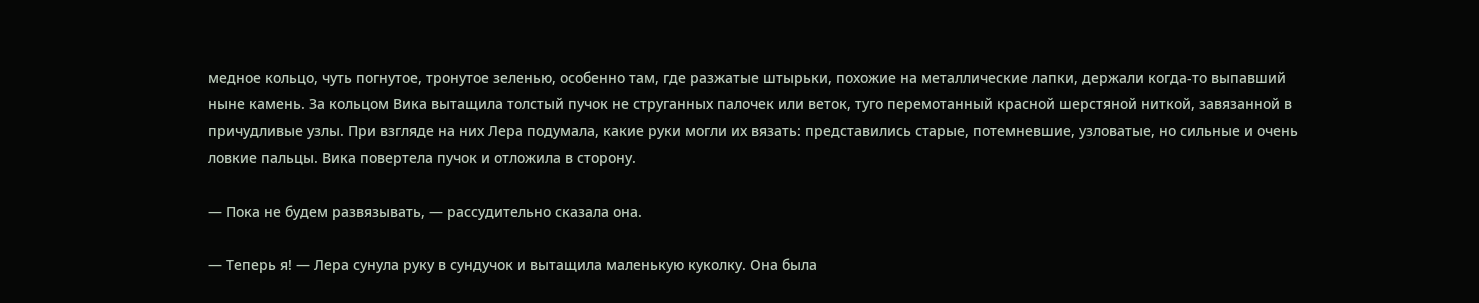медное кольцо, чуть погнутое, тронутое зеленью, особенно там, где разжатые штырьки, похожие на металлические лапки, держали когда-то выпавший ныне камень. За кольцом Вика вытащила толстый пучок не струганных палочек или веток, туго перемотанный красной шерстяной ниткой, завязанной в причудливые узлы. При взгляде на них Лера подумала, какие руки могли их вязать: представились старые, потемневшие, узловатые, но сильные и очень ловкие пальцы. Вика повертела пучок и отложила в сторону.

— Пока не будем развязывать, — рассудительно сказала она.

— Теперь я! — Лера сунула руку в сундучок и вытащила маленькую куколку. Она была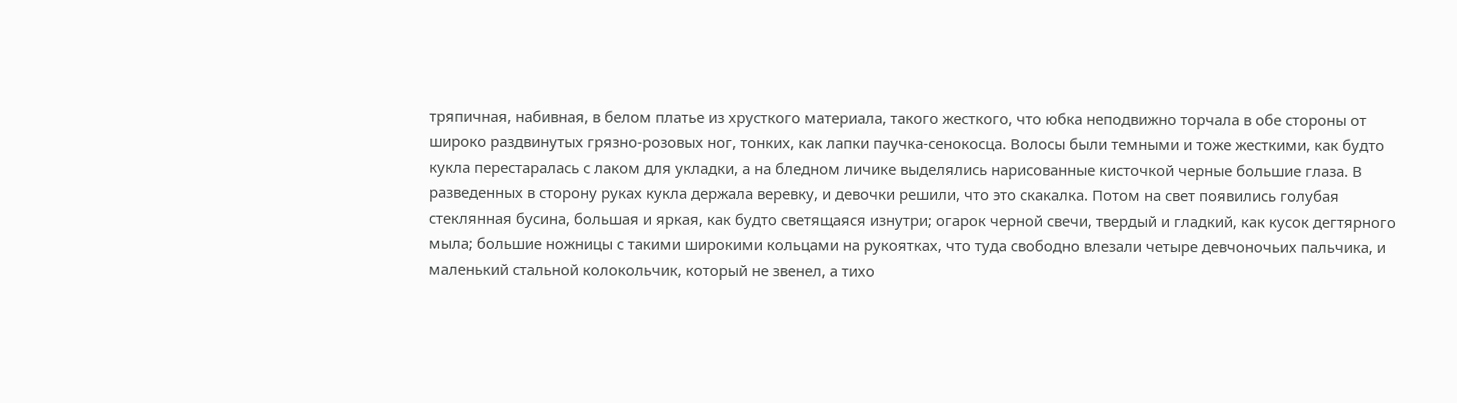тряпичная, набивная, в белом платье из хрусткого материала, такого жесткого, что юбка неподвижно торчала в обе стороны от широко раздвинутых грязно-розовых ног, тонких, как лапки паучка-сенокосца. Волосы были темными и тоже жесткими, как будто кукла перестаралась с лаком для укладки, а на бледном личике выделялись нарисованные кисточкой черные большие глаза. В разведенных в сторону руках кукла держала веревку, и девочки решили, что это скакалка. Потом на свет появились голубая стеклянная бусина, большая и яркая, как будто светящаяся изнутри; огарок черной свечи, твердый и гладкий, как кусок дегтярного мыла; большие ножницы с такими широкими кольцами на рукоятках, что туда свободно влезали четыре девчоночьих пальчика, и маленький стальной колокольчик, который не звенел, а тихо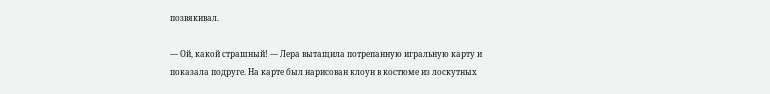позвякивал.

— Ой, какой страшный! — Лера вытащила потрепанную игральную карту и показала подруге. На карте был нарисован клоун в костюме из лоскутных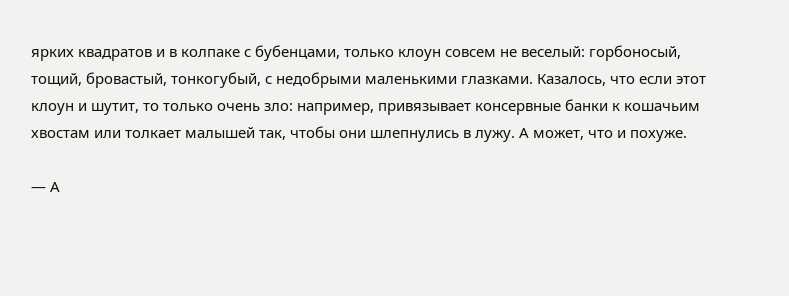ярких квадратов и в колпаке с бубенцами, только клоун совсем не веселый: горбоносый, тощий, бровастый, тонкогубый, с недобрыми маленькими глазками. Казалось, что если этот клоун и шутит, то только очень зло: например, привязывает консервные банки к кошачьим хвостам или толкает малышей так, чтобы они шлепнулись в лужу. А может, что и похуже.

— А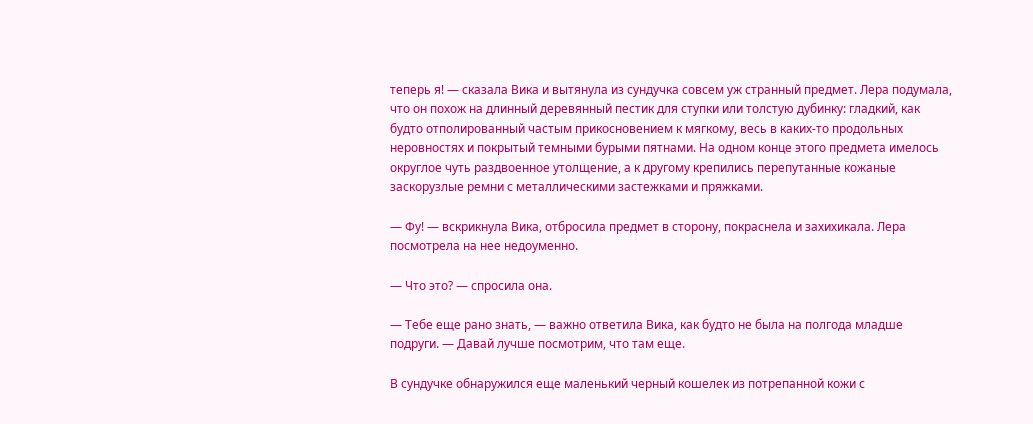теперь я! — сказала Вика и вытянула из сундучка совсем уж странный предмет. Лера подумала, что он похож на длинный деревянный пестик для ступки или толстую дубинку: гладкий, как будто отполированный частым прикосновением к мягкому, весь в каких-то продольных неровностях и покрытый темными бурыми пятнами. На одном конце этого предмета имелось округлое чуть раздвоенное утолщение, а к другому крепились перепутанные кожаные заскорузлые ремни с металлическими застежками и пряжками.

— Фу! — вскрикнула Вика, отбросила предмет в сторону, покраснела и захихикала. Лера посмотрела на нее недоуменно.

— Что это? — спросила она.

— Тебе еще рано знать, — важно ответила Вика, как будто не была на полгода младше подруги. — Давай лучше посмотрим, что там еще.

В сундучке обнаружился еще маленький черный кошелек из потрепанной кожи с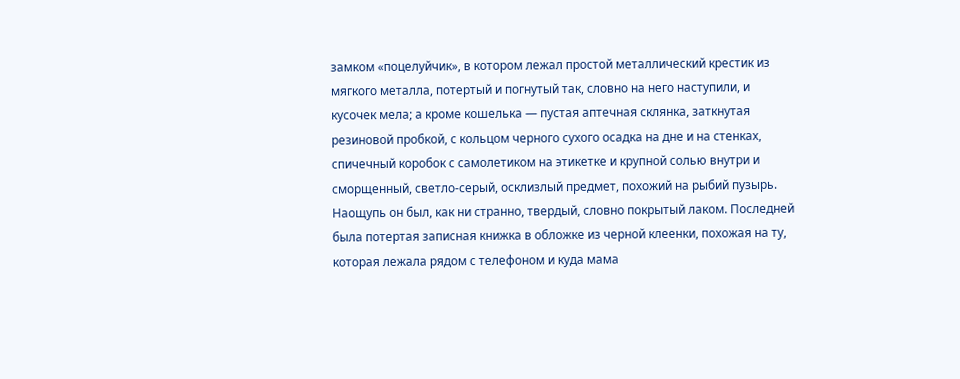замком «поцелуйчик», в котором лежал простой металлический крестик из мягкого металла, потертый и погнутый так, словно на него наступили, и кусочек мела; а кроме кошелька — пустая аптечная склянка, заткнутая резиновой пробкой, с кольцом черного сухого осадка на дне и на стенках, спичечный коробок с самолетиком на этикетке и крупной солью внутри и сморщенный, светло-серый, осклизлый предмет, похожий на рыбий пузырь. Наощупь он был, как ни странно, твердый, словно покрытый лаком. Последней была потертая записная книжка в обложке из черной клеенки, похожая на ту, которая лежала рядом с телефоном и куда мама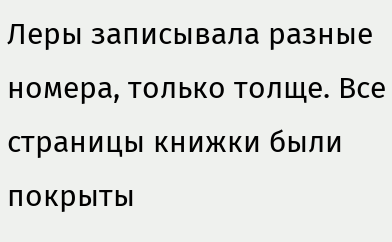Леры записывала разные номера, только толще. Все страницы книжки были покрыты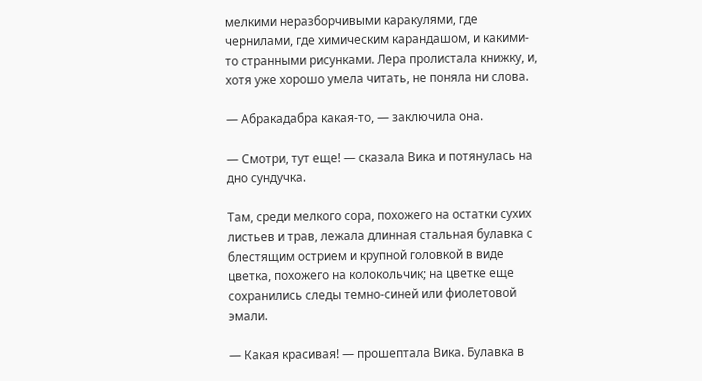мелкими неразборчивыми каракулями, где чернилами, где химическим карандашом, и какими-то странными рисунками. Лера пролистала книжку, и, хотя уже хорошо умела читать, не поняла ни слова.

— Абракадабра какая-то, — заключила она.

— Смотри, тут еще! — сказала Вика и потянулась на дно сундучка.

Там, среди мелкого сора, похожего на остатки сухих листьев и трав, лежала длинная стальная булавка с блестящим острием и крупной головкой в виде цветка, похожего на колокольчик; на цветке еще сохранились следы темно-синей или фиолетовой эмали.

— Какая красивая! — прошептала Вика. Булавка в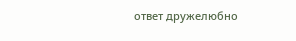ответ дружелюбно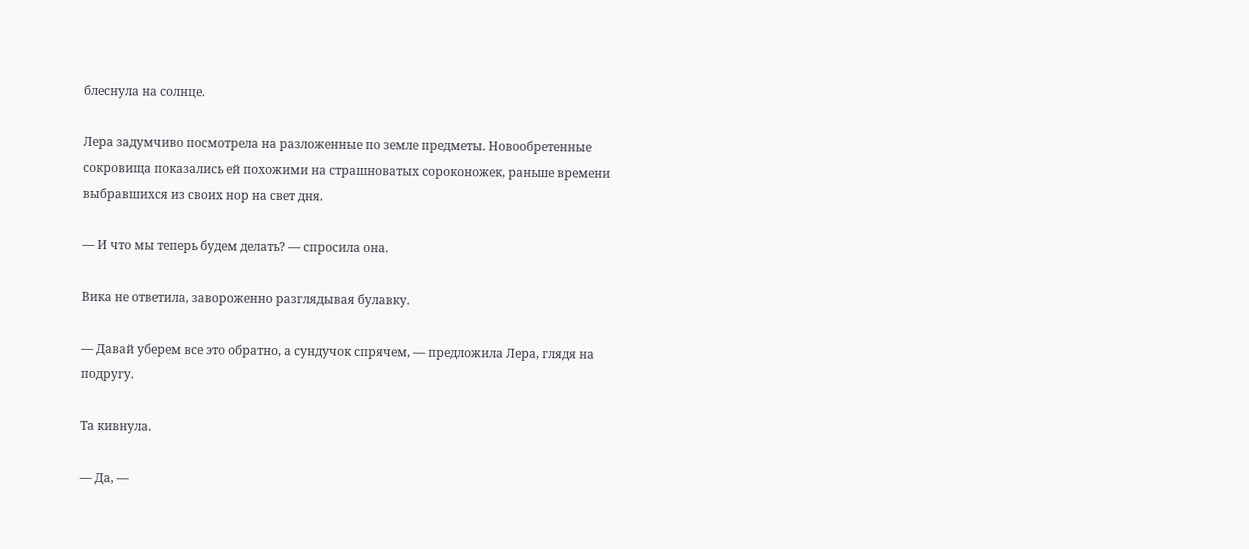блеснула на солнце.

Лера задумчиво посмотрела на разложенные по земле предметы. Новообретенные сокровища показались ей похожими на страшноватых сороконожек, раньше времени выбравшихся из своих нор на свет дня.

— И что мы теперь будем делать? — спросила она.

Вика не ответила, завороженно разглядывая булавку.

— Давай уберем все это обратно, а сундучок спрячем, — предложила Лера, глядя на подругу.

Та кивнула.

— Да, —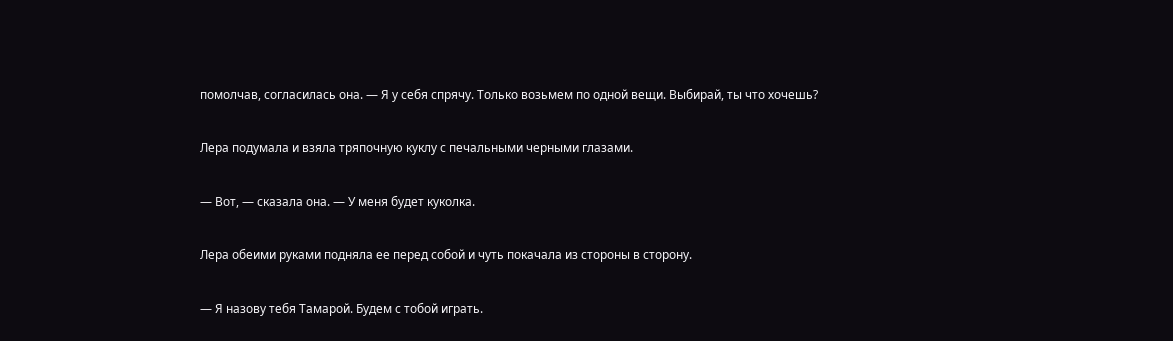помолчав, согласилась она. — Я у себя спрячу. Только возьмем по одной вещи. Выбирай, ты что хочешь?

Лера подумала и взяла тряпочную куклу с печальными черными глазами.

— Вот, — сказала она. — У меня будет куколка.

Лера обеими руками подняла ее перед собой и чуть покачала из стороны в сторону.

— Я назову тебя Тамарой. Будем с тобой играть.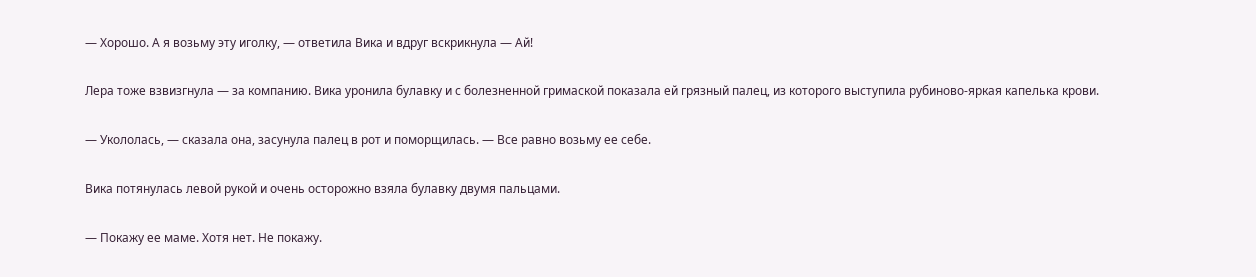— Хорошо. А я возьму эту иголку, — ответила Вика и вдруг вскрикнула — Ай!

Лера тоже взвизгнула — за компанию. Вика уронила булавку и с болезненной гримаской показала ей грязный палец, из которого выступила рубиново-яркая капелька крови.

— Укололась, — сказала она, засунула палец в рот и поморщилась. — Все равно возьму ее себе.

Вика потянулась левой рукой и очень осторожно взяла булавку двумя пальцами.

— Покажу ее маме. Хотя нет. Не покажу.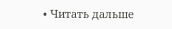• Читать дальше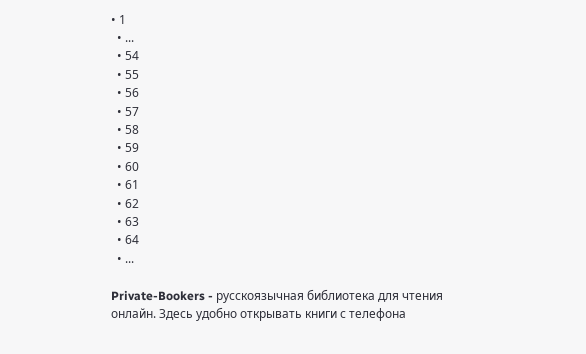• 1
  • ...
  • 54
  • 55
  • 56
  • 57
  • 58
  • 59
  • 60
  • 61
  • 62
  • 63
  • 64
  • ...

Private-Bookers - русскоязычная библиотека для чтения онлайн. Здесь удобно открывать книги с телефона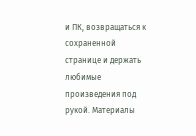и ПК, возвращаться к сохраненной странице и держать любимые произведения под рукой. Материалы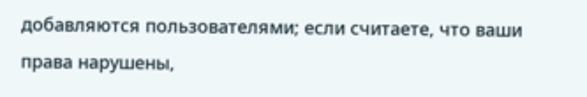добавляются пользователями; если считаете, что ваши права нарушены,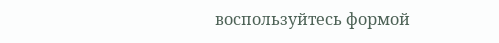воспользуйтесь формой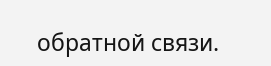обратной связи.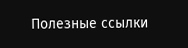Полезные ссылки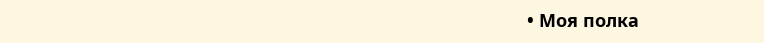• Моя полка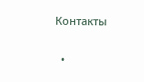Контакты

  •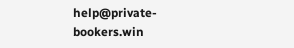help@private-bookers.win